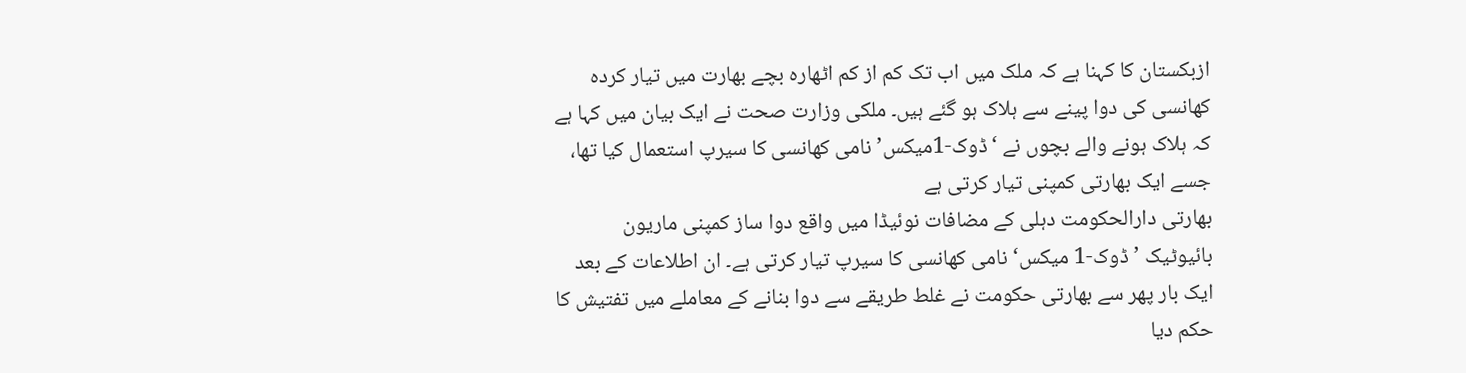ازبکستان کا کہنا ہے کہ ملک میں اب تک کم از کم اٹھارہ بچے بھارت میں تیار کردہ کھانسی کی دوا پینے سے ہلاک ہو گئے ہیں۔ ملکی وزارت صحت نے ایک بیان میں کہا ہے کہ ہلاک ہونے والے بچوں نے ‘ڈوک-1میکس’ نامی کھانسی کا سیرپ استعمال کیا تھا، جسے ایک بھارتی کمپنی تیار کرتی ہے
بھارتی دارالحکومت دہلی کے مضافات نوئیڈا میں واقع دوا ساز کمپنی ماریون بائیوٹیک ’ڈوک-1 میکس‘ نامی کھانسی کا سیرپ تیار کرتی ہے۔ ان اطلاعات کے بعد ایک بار پھر سے بھارتی حکومت نے غلط طریقے سے دوا بنانے کے معاملے میں تفتیش کا حکم دیا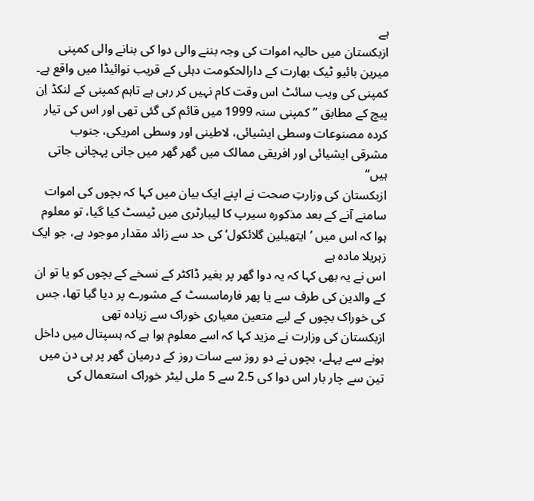ہے
ازبکستان میں حالیہ اموات کی وجہ بننے والی دوا کی بنانے والی کمپنی میرین بائیو ٹیک بھارت کے دارالحکومت دہلی کے قریب نوائیڈا میں واقع ہے۔ کمپنی کی ویب سائٹ اس وقت کام نہیں کر رہی ہے تاہم کمپنی کے لنکڈ اِن پیچ کے مطابق ”کمپنی سنہ 1999 میں قائم کی گئی تھی اور اس کی تیار کردہ مصنوعات وسطی ایشیائی، لاطینی اور وسطی امریکی، جنوب مشرقی ایشیائی اور افریقی ممالک میں گھر گھر میں جانی پہچانی جاتی ہیں“
ازبکستان کی وزارتِ صحت نے اپنے ایک بیان میں کہا کہ بچوں کی اموات سامنے آنے کے بعد مذکورہ سیرپ کا لیبارٹری میں ٹیسٹ کیا گیا، تو معلوم ہوا کہ اس میں ’ایتھیلین گلائکول‘ کی حد سے زائد مقدار موجود ہے، جو ایک زہریلا مادہ ہے
اس نے یہ بھی کہا کہ یہ دوا گھر پر بغیر ڈاکٹر کے نسخے کے بچوں کو یا تو ان کے والدین کی طرف سے یا پھر فارماسسٹ کے مشورے پر دیا گیا تھا، جس کی خوراک بچوں کے لیے متعین معیاری خوراک سے زیادہ تھی
ازبکستان کی وزارت نے مزید کہا کہ اسے معلوم ہوا ہے کہ ہسپتال میں داخل ہونے سے پہلے، بچوں نے دو روز سے سات روز کے درمیان گھر پر ہی دن میں تین سے چار بار اس دوا کی 2.5 سے 5 ملی لیٹر خوراک استعمال کی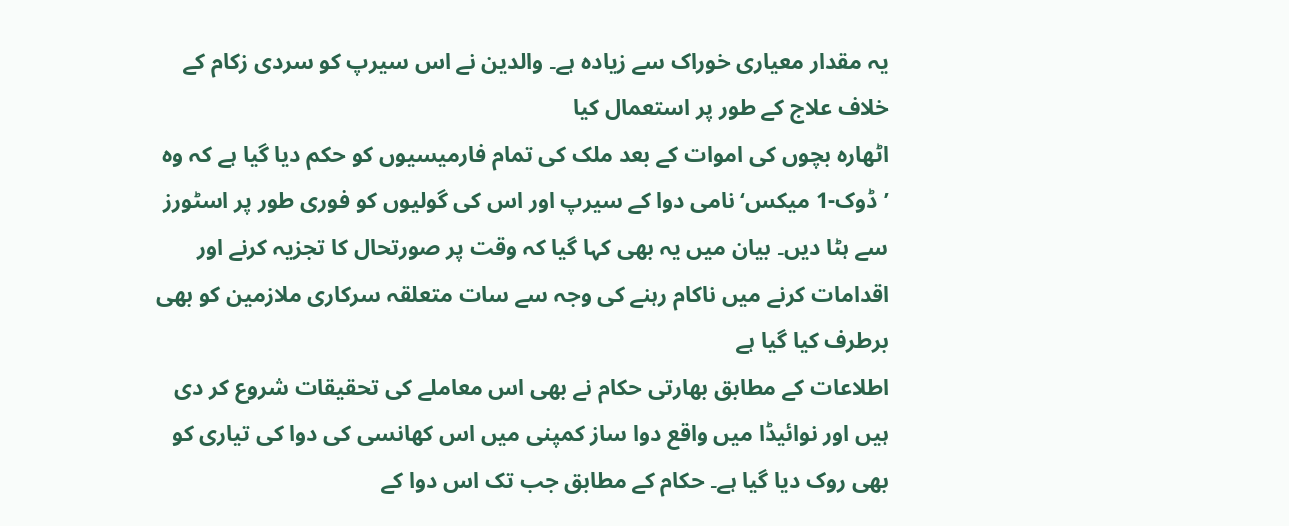یہ مقدار معیاری خوراک سے زیادہ ہے۔ والدین نے اس سیرپ کو سردی زکام کے خلاف علاج کے طور پر استعمال کیا
اٹھارہ بچوں کی اموات کے بعد ملک کی تمام فارمیسیوں کو حکم دیا گیا ہے کہ وہ ’ڈوک-1 میکس‘ نامی دوا کے سیرپ اور اس کی گولیوں کو فوری طور پر اسٹورز سے ہٹا دیں۔ بیان میں یہ بھی کہا گیا کہ وقت پر صورتحال کا تجزیہ کرنے اور اقدامات کرنے میں ناکام رہنے کی وجہ سے سات متعلقہ سرکاری ملازمین کو بھی برطرف کیا گیا ہے
اطلاعات کے مطابق بھارتی حکام نے بھی اس معاملے کی تحقیقات شروع کر دی ہیں اور نوائیڈا میں واقع دوا ساز کمپنی میں اس کھانسی کی دوا کی تیاری کو بھی روک دیا گیا ہے۔ حکام کے مطابق جب تک اس دوا کے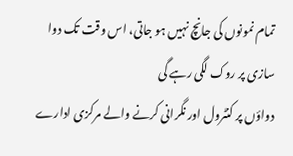تمام نمونوں کی جانچ نہیں ہو جاتی، اس وقت تک دوا سازی پر روک لگی رہے گی
دواؤں پر کنٹرول اور نگرانی کرنے والے مرکزی ادارے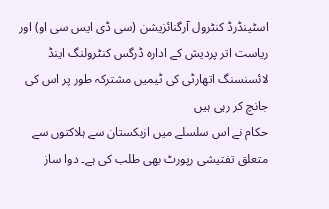اسٹینڈرڈ کنٹرول آرگنائزیشن (سی ڈی ایس سی او) اور ریاست اتر پردیش کے ادارہ ڈرگس کنٹرولنگ اینڈ لائسنسنگ اتھارٹی کی ٹیمیں مشترکہ طور پر اس کی جانچ کر رہی ہیں
حکام نے اس سلسلے میں ازبکستان سے ہلاکتوں سے متعلق تفتیشی رپورٹ بھی طلب کی ہے۔ دوا ساز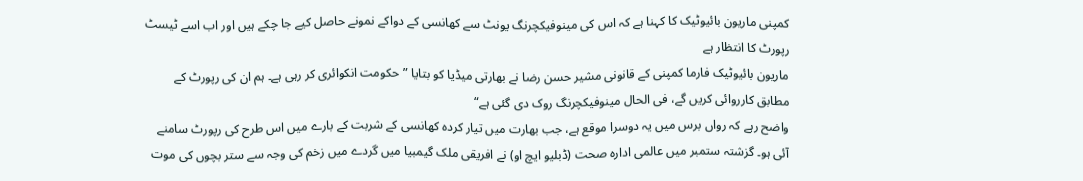کمپنی ماریون بائیوٹیک کا کہنا ہے کہ اس کی مینوفیکچرنگ یونٹ سے کھانسی کے دواکے نمونے حاصل کیے جا چکے ہیں اور اب اسے ٹیسٹ رپورٹ کا انتظار ہے
ماریون بائیوٹیک فارما کمپنی کے قانونی مشیر حسن رضا نے بھارتی میڈیا کو بتایا ”حکومت انکوائری کر رہی ہے۔ ہم ان کی رپورٹ کے مطابق کارروائی کریں گے، فی الحال مینوفیکچرنگ روک دی گئی ہے“
واضح رہے کہ رواں برس میں یہ دوسرا موقع ہے، جب بھارت میں تیار کردہ کھانسی کے شربت کے بارے میں اس طرح کی رپورٹ سامنے آئی ہو۔ گزشتہ ستمبر میں عالمی ادارہ صحت (ڈبلیو ایچ او) نے افریقی ملک گیمبیا میں گردے میں زخم کی وجہ سے ستر بچوں کی موت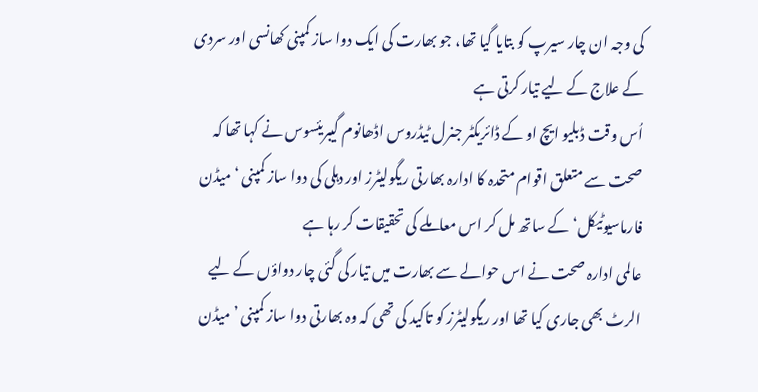کی وجہ ان چار سیرپ کو بتایا گیا تھا، جو بھارت کی ایک دوا ساز کمپنی کھانسی اور سردی کے علاج کے لیے تیار کرتی ہے
اُس وقت ڈبلیو ایچ او کے ڈائریکٹر جنرل ٹیڈروس اڈھانوم گیبریئسوس نے کہا تھا کہ صحت سے متعلق اقوام متحدہ کا ادارہ بھارتی ریگولیٹرز اور دہلی کی دوا ساز کمپنی ‘میڈن فارماسیوٹیکل‘ کے ساتھ مل کر اس معاملے کی تحقیقات کر رہا ہے
عالمی ادارہ صحت نے اس حوالے سے بھارت میں تیار کی گئی چار دواؤں کے لیے الرٹ بھی جاری کیا تھا اور ریگولیٹرز کو تاکید کی تھی کہ وہ بھارتی دوا ساز کمپنی ’میڈن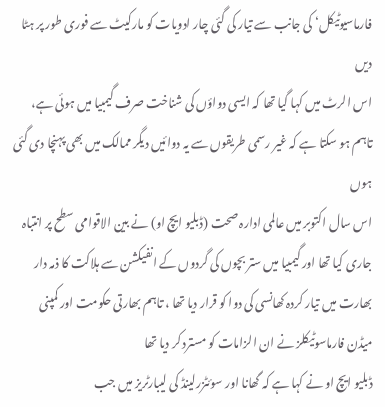فارماسیوٹیکل‘ کی جانب سے تیار کی گئی چار ادویات کو مارکیٹ سے فوری طور پر ہٹا دیں
اس الرٹ میں کہا گیا تھا کہ ایسی دواؤں کی شناخت صرف گیمبیا میں ہوئی ہے، تاہم ہو سکتا ہے کہ غیر رسمی طریقوں سے یہ دوائیں دیگر ممالک میں بھی پہنچا دی گئی ہوں
اس سال اکتوبر میں عالمی ادارہ صحت (ڈبلیو ایچ او) نے بین الاقوامی سطح پر انتباہ جاری کیا تھا اور گیمبیا میں ستر بچوں کی گردوں کے انفیکشن سے ہلاکت کا ذمہ دار بھارت میں تیار کردہ کھانسی کی دوا کو قرار دیا تھا ، تاہم بھارتی حکومت اور کمپنی میڈن فارماسوٹیکلز نے ان الزامات کو مسترد کر دیا تھا
ڈبلیو ایچ او نے کہا ہے کہ گھانا اور سوئٹزرلینڈ کی لیبارٹریز میں جب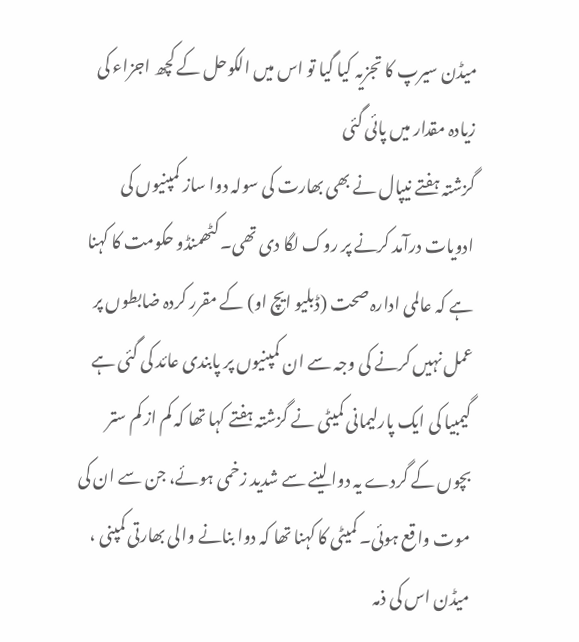میڈن سیرپ کا تجزیہ کیا گیا تو اس میں الکوحل کے کچھ اجزاء کی زیادہ مقدار میں پائی گئی
گزشتہ ہفتے نیپال نے بھی بھارت کی سولہ دوا ساز کمپنیوں کی ادویات درآمد کرنے پر روک لگا دی تھی۔ کٹھمنڈو حکومت کا کہنا ہے کہ عالمی ادارہ صحت (ڈبلیو ایچ او) کے مقرر کردہ ضابطوں پر عمل نہیں کرنے کی وجہ سے ان کمپنیوں پر پابندی عائد کی گئی ہے
گیمبیا کی ایک پارلیمانی کمیٹی نے گزشتہ ہفتے کہا تھا کہ کم از کم ستر بچوں کے گردے یہ دوا لینے سے شدید زخمی ہوئے، جن سے ان کی موت واقع ہوئی۔ کمیٹی کا کہنا تھا کہ دوا بنانے والی بھارتی کمپنی ، میڈن اس کی ذمہ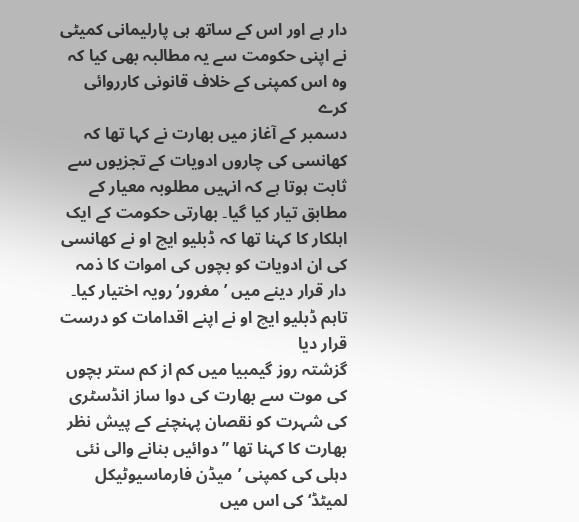دار ہے اور اس کے ساتھ ہی پارلیمانی کمیٹی نے اپنی حکومت سے یہ مطالبہ بھی کیا کہ وہ اس کمپنی کے خلاف قانونی کارروائی کرے
دسمبر کے آغاز میں بھارت نے کہا تھا کہ کھانسی کی چاروں ادویات کے تجزیوں سے ثابت ہوتا ہے کہ انہیں مطلوبہ معیار کے مطابق تیار کیا گیا۔ بھارتی حکومت کے ایک اہلکار کا کہنا تھا کہ ڈبلیو ایچ او نے کھانسی کی ان ادویات کو بچوں کی اموات کا ذمہ دار قرار دینے میں ’مغرور‘ رویہ اختیار کیا۔ تاہم ڈبلیو ایچ او نے اپنے اقدامات کو درست قرار دیا
گزشتہ روز گیمبیا میں کم از کم ستر بچوں کی موت سے بھارت کی دوا ساز انڈسٹری کی شہرت کو نقصان پہنچنے کے پیش نظر بھارت کا کہنا تھا ”دوائیں بنانے والی نئی دہلی کی کمپنی ’میڈن فارماسیوٹیکل لمیٹڈ‘ کی اس میں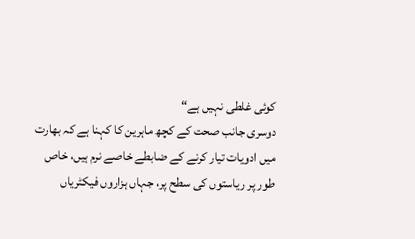کوئی غلطی نہیں ہے“
دوسری جانب صحت کے کچھ ماہرین کا کہنا ہے کہ بھارت میں ادویات تیار کرنے کے ضابطے خاصے نرم ہیں، خاص طور پر ریاستوں کی سطح پر، جہاں ہزاروں فیکٹریاں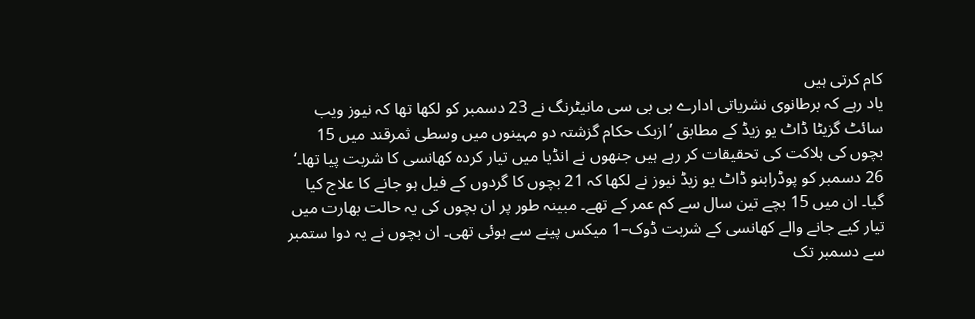کام کرتی ہیں
یاد رہے کہ برطانوی نشریاتی ادارے بی بی سی مانیٹرنگ نے 23 دسمبر کو لکھا تھا کہ نیوز ویب سائٹ گزیٹا ڈاٹ یو زیڈ کے مطابق ’ازبک حکام گزشتہ دو مہینوں میں وسطی ثمرقند میں 15 بچوں کی ہلاکت کی تحقیقات کر رہے ہیں جنھوں نے انڈیا میں تیار کردہ کھانسی کا شربت پیا تھا۔‘
26 دسمبر کو پوڈرابنو ڈاٹ یو زیڈ نیوز نے لکھا کہ 21 بچوں کا گردوں کے فیل ہو جانے کا علاج کیا گیا۔ ان میں 15 بچے تین سال سے کم عمر کے تھے۔ مبینہ طور پر ان بچوں کی یہ حالت بھارت میں تیار کیے جانے والے کھانسی کے شربت ڈوک–1 میکس پینے سے ہوئی تھی۔ ان بچوں نے یہ دوا ستمبر سے دسمبر تک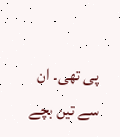پی تھی۔ ان سے تین بچے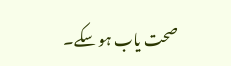صحت یاب ہو سکے۔